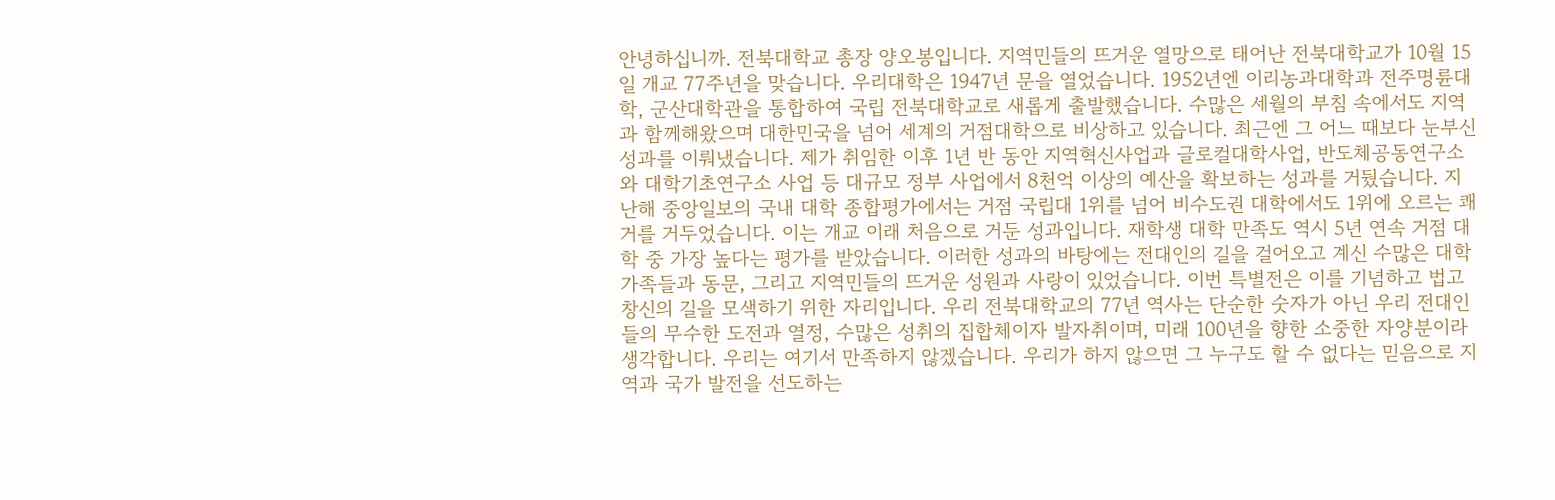안녕하십니까. 전북대학교 총장 양오봉입니다. 지역민들의 뜨거운 열망으로 태어난 전북대학교가 10월 15일 개교 77주년을 맞습니다. 우리대학은 1947년 문을 열었습니다. 1952년엔 이리농과대학과 전주명륜대학, 군산대학관을 통합하여 국립 전북대학교로 새롭게 출발했습니다. 수많은 세월의 부침 속에서도 지역과 함께해왔으며 대한민국을 넘어 세계의 거점대학으로 비상하고 있습니다. 최근엔 그 어느 때보다 눈부신 성과를 이뤄냈습니다. 제가 취임한 이후 1년 반 동안 지역혁신사업과 글로컬대학사업, 반도체공동연구소와 대학기초연구소 사업 등 대규모 정부 사업에서 8천억 이상의 예산을 확보하는 성과를 거뒀습니다. 지난해 중앙일보의 국내 대학 종합평가에서는 거점 국립대 1위를 넘어 비수도권 대학에서도 1위에 오르는 쾌거를 거두었습니다. 이는 개교 이래 처음으로 거둔 성과입니다. 재학생 대학 만족도 역시 5년 연속 거점 대학 중 가장 높다는 평가를 받았습니다. 이러한 성과의 바탕에는 전대인의 길을 걸어오고 계신 수많은 대학 가족들과 동문, 그리고 지역민들의 뜨거운 성원과 사랑이 있었습니다. 이번 특별전은 이를 기념하고 법고창신의 길을 모색하기 위한 자리입니다. 우리 전북대학교의 77년 역사는 단순한 숫자가 아닌 우리 전대인들의 무수한 도전과 열정, 수많은 성취의 집합체이자 발자취이며, 미래 100년을 향한 소중한 자양분이라 생각합니다. 우리는 여기서 만족하지 않겠습니다. 우리가 하지 않으면 그 누구도 할 수 없다는 믿음으로 지역과 국가 발전을 선도하는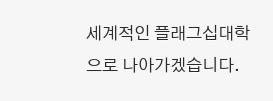세계적인 플래그십대학으로 나아가겠습니다.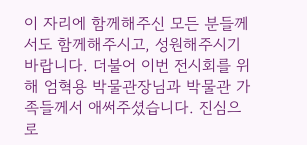이 자리에 함께해주신 모든 분들께서도 함께해주시고, 성원해주시기 바랍니다. 더불어 이번 전시회를 위해 엄혁용 박물관장님과 박물관 가족들께서 애써주셨습니다. 진심으로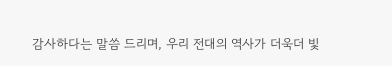감사하다는 말씀 드리며, 우리 전대의 역사가 더욱더 빛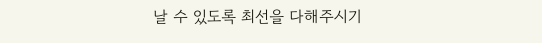날 수 있도록 최선을 다해주시기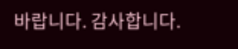바랍니다. 감사합니다.